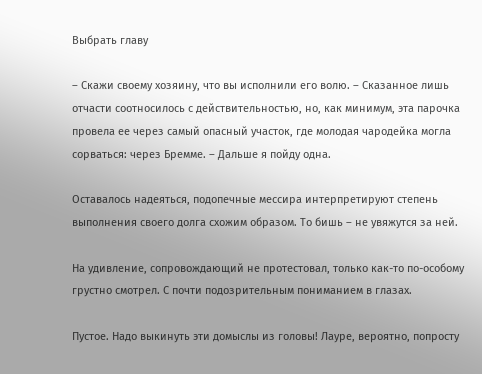Выбрать главу

– Скажи своему хозяину, что вы исполнили его волю. – Сказанное лишь отчасти соотносилось с действительностью, но, как минимум, эта парочка провела ее через самый опасный участок, где молодая чародейка могла сорваться: через Бремме. – Дальше я пойду одна.

Оставалось надеяться, подопечные мессира интерпретируют степень выполнения своего долга схожим образом. То бишь – не увяжутся за ней.

На удивление, сопровождающий не протестовал, только как-то по-особому грустно смотрел. С почти подозрительным пониманием в глазах.

Пустое. Надо выкинуть эти домыслы из головы! Лауре, вероятно, попросту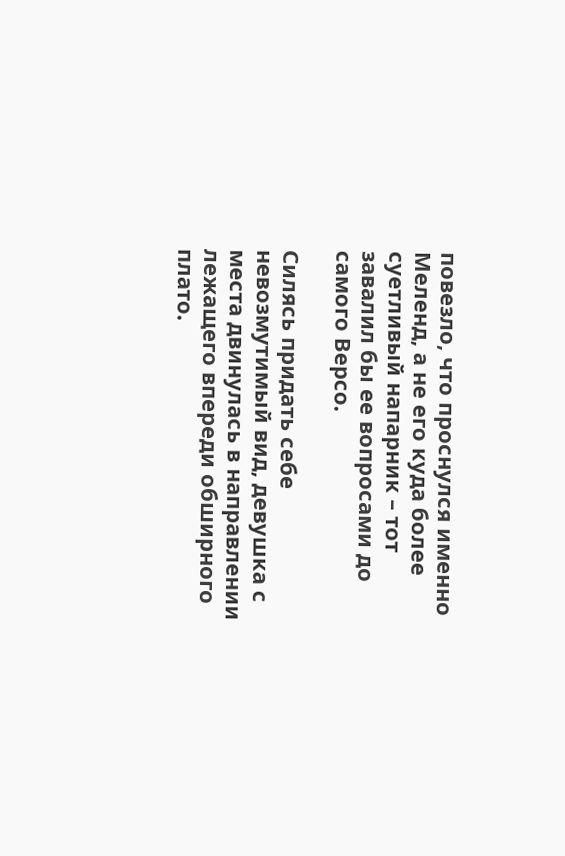повезло, что проснулся именно Меленд, а не его куда более суетливый напарник – тот завалил бы ее вопросами до самого Версо.

Силясь придать себе невозмутимый вид, девушка с места двинулась в направлении лежащего впереди обширного плато.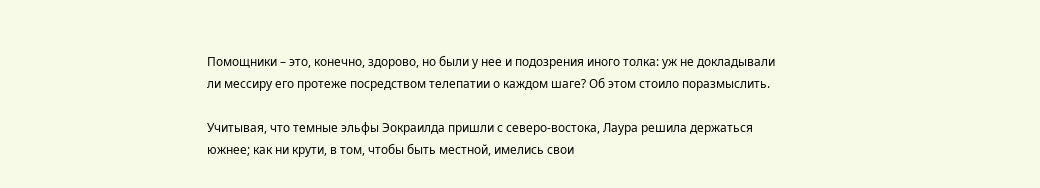Помощники – это, конечно, здорово, но были у нее и подозрения иного толка: уж не докладывали ли мессиру его протеже посредством телепатии о каждом шаге? Об этом стоило поразмыслить.

Учитывая, что темные эльфы Эокраилда пришли с северо-востока, Лаура решила держаться южнее; как ни крути, в том, чтобы быть местной, имелись свои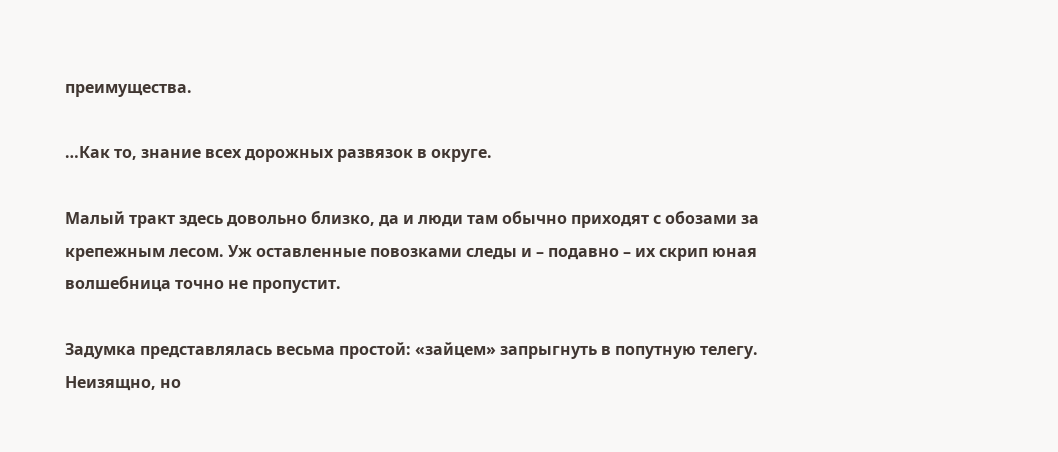преимущества.

…Как то, знание всех дорожных развязок в округе.

Малый тракт здесь довольно близко, да и люди там обычно приходят с обозами за крепежным лесом. Уж оставленные повозками следы и – подавно – их скрип юная волшебница точно не пропустит.

Задумка представлялась весьма простой: «зайцем» запрыгнуть в попутную телегу. Неизящно, но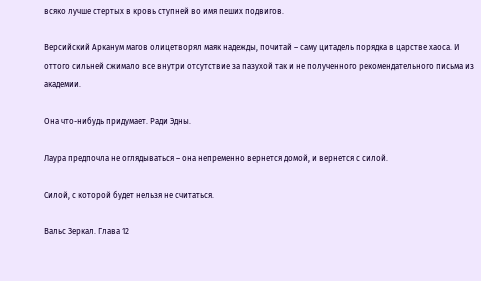всяко лучше стертых в кровь ступней во имя пеших подвигов.

Версийский Арканум магов олицетворял маяк надежды, почитай – саму цитадель порядка в царстве хаоса. И оттого сильней сжимало все внутри отсутствие за пазухой так и не полученного рекомендательного письма из академии.

Она что-нибудь придумает. Ради Эдны.

Лаура предпочла не оглядываться – она непременно вернется домой, и вернется с силой.

Силой, с которой будет нельзя не считаться.

Вальс Зеркал. Глава 12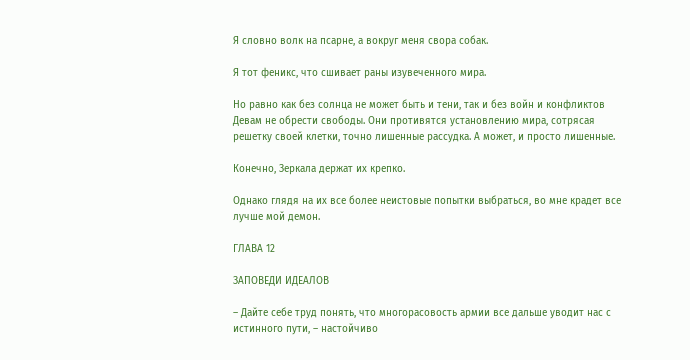Я словно волк на псарне, а вокруг меня свора собак.

Я тот феникс, что сшивает раны изувеченного мира.

Но равно как без солнца не может быть и тени, так и без войн и конфликтов Девам не обрести свободы. Они противятся установлению мира, сотрясая решетку своей клетки, точно лишенные рассудка. А может, и просто лишенные.

Конечно, Зеркала держат их крепко.

Однако глядя на их все более неистовые попытки выбраться, во мне крадет все лучше мой демон.

ГЛАВА 12

ЗАПОВЕДИ ИДЕАЛОВ

– Дайте себе труд понять, что многорасовость армии все дальше уводит нас с истинного пути, – настойчиво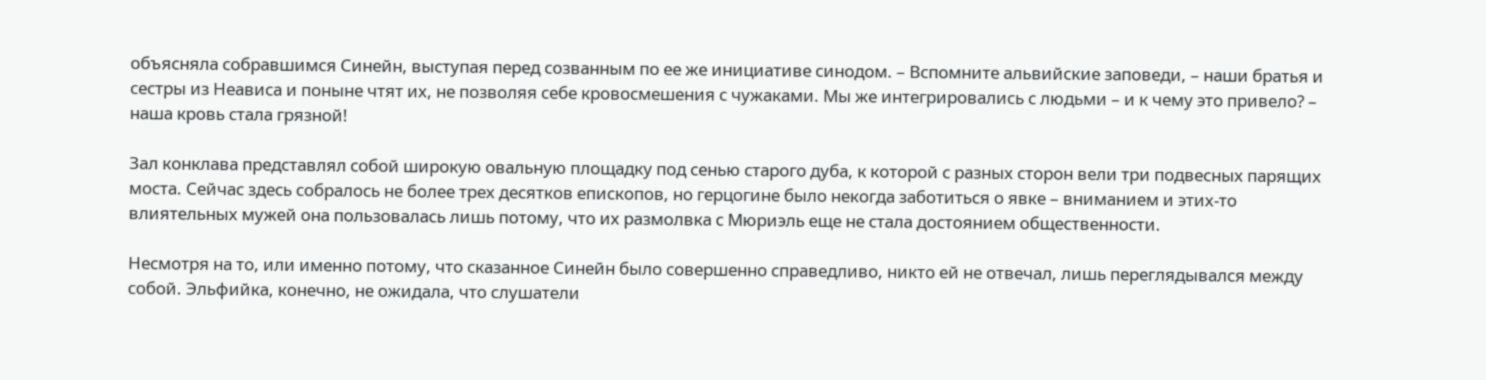объясняла собравшимся Синейн, выступая перед созванным по ее же инициативе синодом. – Вспомните альвийские заповеди, – наши братья и сестры из Неависа и поныне чтят их, не позволяя себе кровосмешения с чужаками. Мы же интегрировались с людьми – и к чему это привело? – наша кровь стала грязной!

Зал конклава представлял собой широкую овальную площадку под сенью старого дуба, к которой с разных сторон вели три подвесных парящих моста. Сейчас здесь собралось не более трех десятков епископов, но герцогине было некогда заботиться о явке – вниманием и этих-то влиятельных мужей она пользовалась лишь потому, что их размолвка с Мюриэль еще не стала достоянием общественности.

Несмотря на то, или именно потому, что сказанное Синейн было совершенно справедливо, никто ей не отвечал, лишь переглядывался между собой. Эльфийка, конечно, не ожидала, что слушатели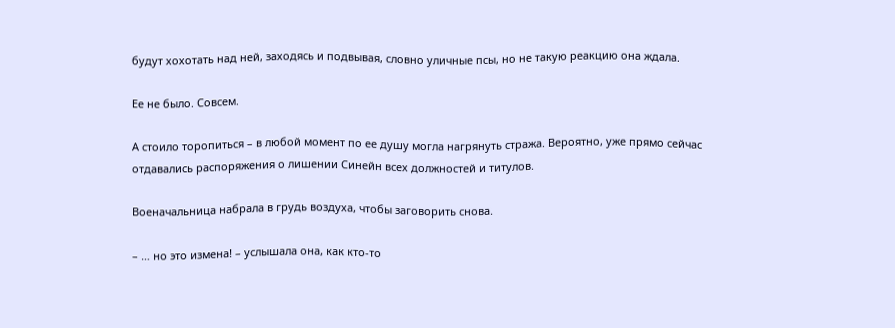будут хохотать над ней, заходясь и подвывая, словно уличные псы, но не такую реакцию она ждала.

Ее не было. Совсем.

А стоило торопиться – в любой момент по ее душу могла нагрянуть стража. Вероятно, уже прямо сейчас отдавались распоряжения о лишении Синейн всех должностей и титулов.

Военачальница набрала в грудь воздуха, чтобы заговорить снова.

– … но это измена! – услышала она, как кто-то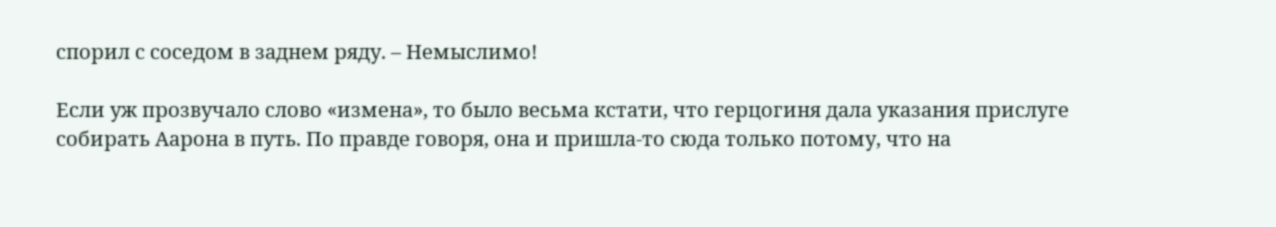спорил с соседом в заднем ряду. – Немыслимо!

Если уж прозвучало слово «измена», то было весьма кстати, что герцогиня дала указания прислуге собирать Аарона в путь. По правде говоря, она и пришла-то сюда только потому, что на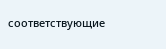соответствующие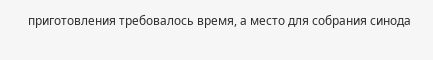приготовления требовалось время, а место для собрания синода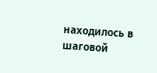находилось в шаговой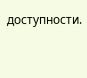доступности.